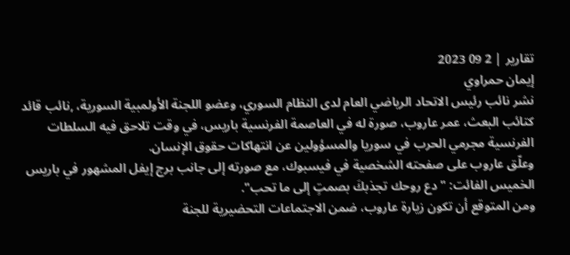تقارير | 2 09 2023
إيمان حمراوي
نشر نائب رئيس الاتحاد الرياضي العام لدى النظام السوري، وعضو اللجنة الأولمبية السورية، ,نائب قائد كتائب البعث، عمر عاروب، صورة له في العاصمة الفرنسية باريس، في وقت تلاحق فيه السلطات الفرنسية مجرمي الحرب في سوريا والمسؤولين عن انتهاكات حقوق الإنسان.
وعلّق عاروب على صفحته الشخصية في فيسبوك، مع صورته إلى جانب برج إيفل المشهور في باريس الخميس الفائت: "دع روحك تجذبكَ بصمتٍ إلى ما تحب".
ومن المتوقع أن تكون زيارة عاروب، ضمن الاجتماعات التحضيرية للجنة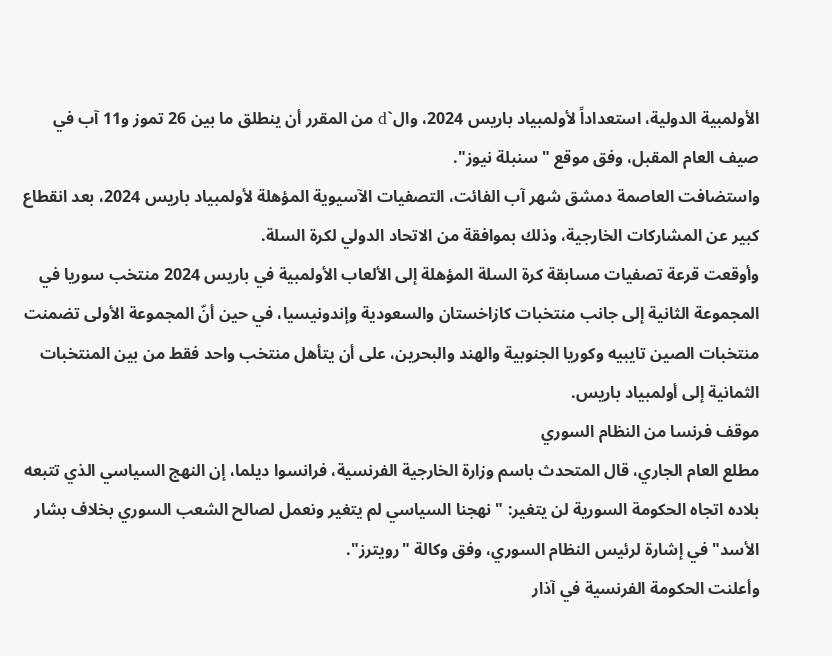الأولمبية الدولية، استعداداً لأولمبياد باريس 2024، وال`d من المقرر أن ينطلق ما بين 26 تموز و11 آب في صيف العام المقبل، وفق موقع "سنبلة نيوز".
واستضافت العاصمة دمشق شهر آب الفائت، التصفيات الآسيوية المؤهلة لأولمبياد باريس 2024، بعد انقطاع كبير عن المشاركات الخارجية، وذلك بموافقة من الاتحاد الدولي لكرة السلة.
وأوقعت قرعة تصفيات مسابقة كرة السلة المؤهلة إلى الألعاب الأولمبية في باريس 2024 منتخب سوريا في المجموعة الثانية إلى جانب منتخبات كازاخستان والسعودية وإندونيسيا، في حين أنّ المجموعة الأولى تضمنت منتخبات الصين تايبيه وكوريا الجنوبية والهند والبحرين، على أن يتأهل منتخب واحد فقط من بين المنتخبات الثمانية إلى أولمبياد باريس.
موقف فرنسا من النظام السوري
مطلع العام الجاري، قال المتحدث باسم وزارة الخارجية الفرنسية، فرانسوا ديلما، إن النهج السياسي الذي تتبعه بلاده اتجاه الحكومة السورية لن يتغير: "نهجنا السياسي لم يتغير ونعمل لصالح الشعب السوري بخلاف بشار الأسد" في إشارة لرئيس النظام السوري، وفق وكالة "رويترز".
وأعلنت الحكومة الفرنسية في آذار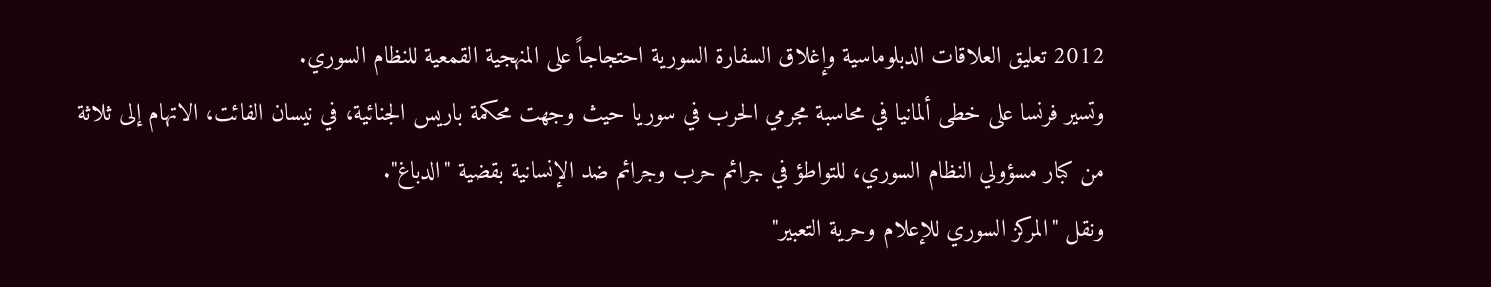2012 تعليق العلاقات الدبلوماسية وإغلاق السفارة السورية احتجاجاً على المنهجية القمعية للنظام السوري.
وتسير فرنسا على خطى ألمانيا في محاسبة مجرمي الحرب في سوريا حيث وجهت محكمة باريس الجنائية، في نيسان الفائت، الاتهام إلى ثلاثة من كبار مسؤولي النظام السوري، للتواطؤ في جرائم حرب وجرائم ضد الإنسانية بقضية "الدباغ".
ونقل "المركز السوري للإعلام وحرية التعبير"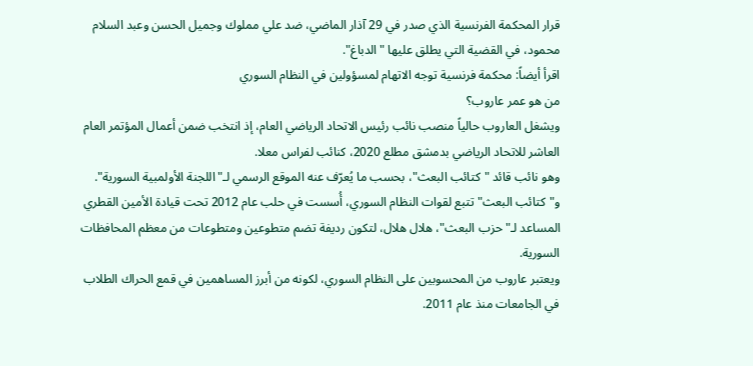قرار المحكمة الفرنسية الذي صدر في 29 آذار الماضي، ضد علي مملوك وجميل الحسن وعبد السلام محمود، في القضية التي يطلق عليها "الدباغ".
اقرأ أيضاً: محكمة فرنسية توجه الاتهام لمسؤولين في النظام السوري
من هو عمر عاروب؟
ويشغل العاروب حالياً منصب نائب رئيس الاتحاد الرياضي العام، إذ انتخب ضمن أعمال المؤتمر العام العاشر للاتحاد الرياضي بدمشق مطلع 2020، كنائب لفراس معلا.
وهو نائب قائد "كتائب البعث"، بحسب ما يُعرّف عنه الموقع الرسمي لـ"اللجنة الأولمبية السورية".
و"كتائب البعث" تتبع لقوات النظام السوري، أُسست في حلب عام 2012 تحت قيادة الأمين القطري المساعد لـ"حزب البعث"، هلال هلال، لتكون رديفة تضم متطوعين ومتطوعات من معظم المحافظات السورية.
ويعتبر عاروب من المحسوبين على النظام السوري، لكونه من أبرز المساهمين في قمع الحراك الطلاب في الجامعات منذ عام 2011.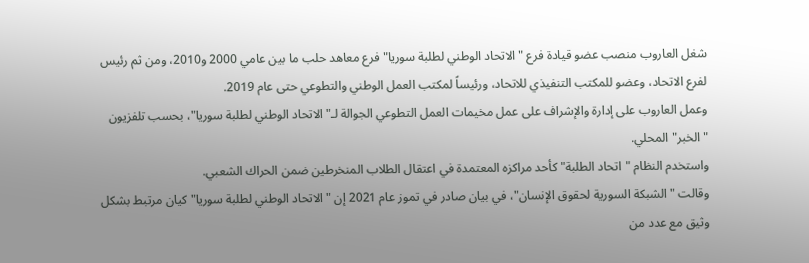شغل العاروب منصب عضو قيادة فرع "الاتحاد الوطني لطلبة سوريا" فرع معاهد حلب ما بين عامي 2000 و2010، ومن ثم رئيس لفرع الاتحاد، وعضو للمكتب التنفيذي للاتحاد، ورئيساً لمكتب العمل الوطني والتطوعي حتى عام 2019.
وعمل العاروب على إدارة والإشراف على عمل مخيمات العمل التطوعي الجوالة لـ"الاتحاد الوطني لطلبة سوريا"، بحسب تلفزيون "الخبر"المحلي.
واستخدم النظام "اتحاد الطلبة" كأحد مراكزه المعتمدة في اعتقال الطلاب المنخرطين ضمن الحراك الشعبي.
وقالت "الشبكة السورية لحقوق الإنسان"، في بيان صادر في تموز عام 2021 إن "الاتحاد الوطني لطلبة سوريا" كيان مرتبط بشكل وثيق مع عدد من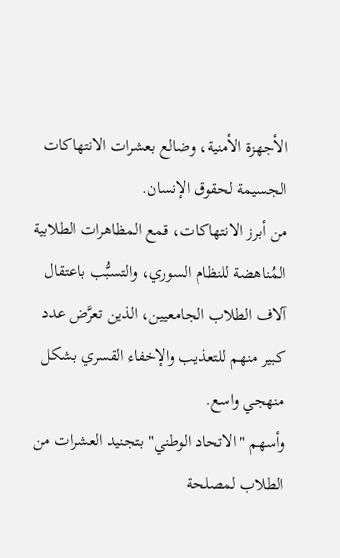الأجهزة الأمنية، وضالع بعشرات الانتهاكات الجسيمة لحقوق الإنسان.
من أبرز الانتهاكات، قمع المظاهرات الطلابية المُناهضة للنظام السوري، والتسبُّب باعتقال آلاف الطلاب الجامعيين، الذين تعرَّض عدد كبير منهم للتعذيب والإخفاء القسري بشكل منهجي واسع.
وأسهم "الاتحاد الوطني" بتجنيد العشرات من الطلاب لمصلحة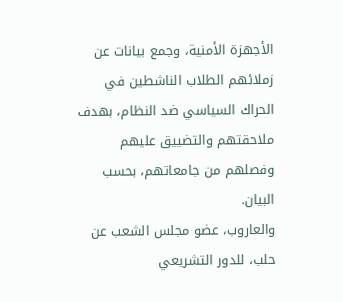الأجهزة الأمنية، وجمع بيانات عن زملائهم الطلاب الناشطين في الحراك السياسي ضد النظام، بهدف ملاحقتهم والتضييق عليهم وفصلهم من جامعاتهم، بحسب البيان.
والعاروب، عضو مجلس الشعب عن حلب، للدور التشريعي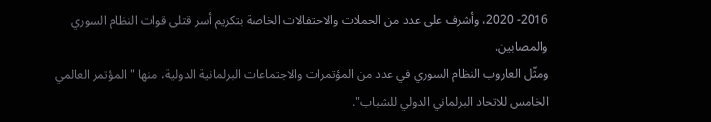2016- 2020، وأشرف على عدد من الحملات والاحتفالات الخاصة بتكريم أسر قتلى قوات النظام السوري والمصابين.
ومثّل العاروب النظام السوري في عدد من المؤتمرات والاجتماعات البرلمانية الدولية، منها "المؤتمر العالمي الخامس للاتحاد البرلماني الدولي للشباب".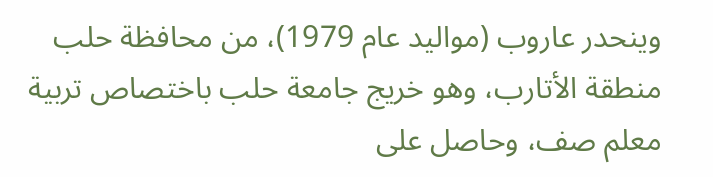وينحدر عاروب (مواليد عام 1979)، من محافظة حلب منطقة الأتارب، وهو خريج جامعة حلب باختصاص تربية معلم صف، وحاصل على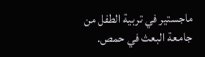ماجستير في تربية الطفل من جامعة البعث في حمص.